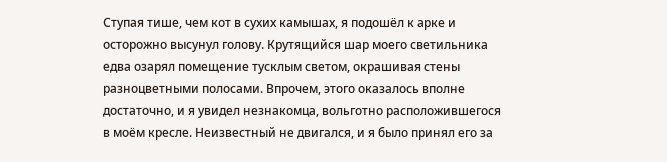Ступая тише, чем кот в сухих камышах, я подошёл к арке и осторожно высунул голову. Крутящийся шар моего светильника едва озарял помещение тусклым светом, окрашивая стены разноцветными полосами. Впрочем, этого оказалось вполне достаточно, и я увидел незнакомца, вольготно расположившегося в моём кресле. Неизвестный не двигался, и я было принял его за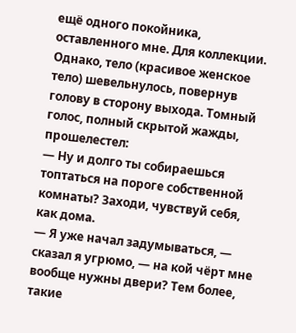ещё одного покойника, оставленного мне. Для коллекции. Однако, тело (красивое женское тело) шевельнулось, повернув голову в сторону выхода. Томный голос, полный скрытой жажды, прошелестел:
— Ну и долго ты собираешься топтаться на пороге собственной комнаты? Заходи, чувствуй себя, как дома.
— Я уже начал задумываться, — сказал я угрюмо, — на кой чёрт мне вообще нужны двери? Тем более, такие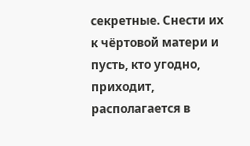секретные. Снести их к чёртовой матери и пусть, кто угодно, приходит, располагается в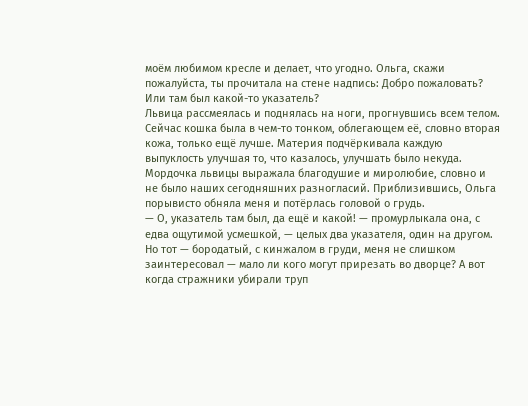моём любимом кресле и делает, что угодно. Ольга, скажи пожалуйста, ты прочитала на стене надпись: Добро пожаловать? Или там был какой-то указатель?
Львица рассмеялась и поднялась на ноги, прогнувшись всем телом. Сейчас кошка была в чем-то тонком, облегающем её, словно вторая кожа, только ещё лучше. Материя подчёркивала каждую выпуклость улучшая то, что казалось, улучшать было некуда. Мордочка львицы выражала благодушие и миролюбие, словно и не было наших сегодняшних разногласий. Приблизившись, Ольга порывисто обняла меня и потёрлась головой о грудь.
— О, указатель там был, да ещё и какой! — промурлыкала она, с едва ощутимой усмешкой, — целых два указателя, один на другом. Но тот — бородатый, с кинжалом в груди, меня не слишком заинтересовал — мало ли кого могут прирезать во дворце? А вот когда стражники убирали труп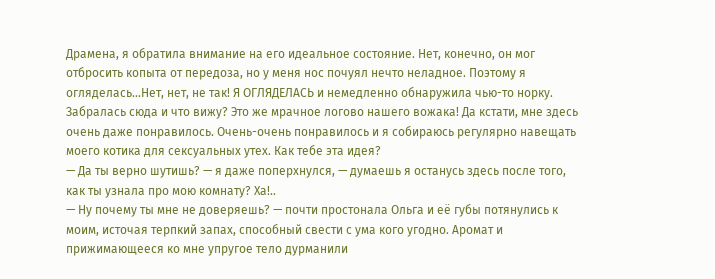Драмена, я обратила внимание на его идеальное состояние. Нет, конечно, он мог отбросить копыта от передоза, но у меня нос почуял нечто неладное. Поэтому я огляделась…Нет, нет, не так! Я ОГЛЯДЕЛАСЬ и немедленно обнаружила чью-то норку. Забралась сюда и что вижу? Это же мрачное логово нашего вожака! Да кстати, мне здесь очень даже понравилось. Очень-очень понравилось и я собираюсь регулярно навещать моего котика для сексуальных утех. Как тебе эта идея?
— Да ты верно шутишь? — я даже поперхнулся, — думаешь я останусь здесь после того, как ты узнала про мою комнату? Ха!..
— Ну почему ты мне не доверяешь? — почти простонала Ольга и её губы потянулись к моим, источая терпкий запах, способный свести с ума кого угодно. Аромат и прижимающееся ко мне упругое тело дурманили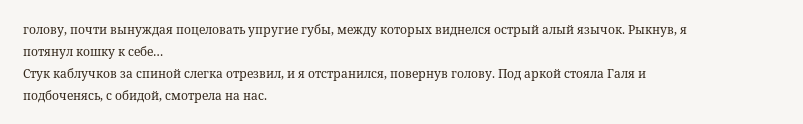голову, почти вынуждая поцеловать упругие губы, между которых виднелся острый алый язычок. Рыкнув, я потянул кошку к себе…
Стук каблучков за спиной слегка отрезвил, и я отстранился, повернув голову. Под аркой стояла Галя и подбоченясь, с обидой, смотрела на нас.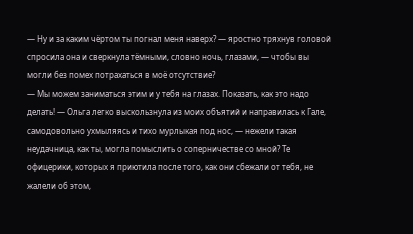— Ну и за каким чёртом ты погнал меня наверх? — яростно тряхнув головой спросила она и сверкнула тёмными, словно ночь, глазами, — чтобы вы могли без помех потрахаться в моё отсутствие?
— Мы можем заниматься этим и у тебя на глазах. Показать, как это надо делать! — Ольга легко выскользнула из моих объятий и направилась к Гале, самодовольно ухмыляясь и тихо мурлыкая под нос, — нежели такая неудачница, как ты, могла помыслить о соперничестве со мной? Те офицерики, которых я приютила после того, как они сбежали от тебя, не жалели об этом,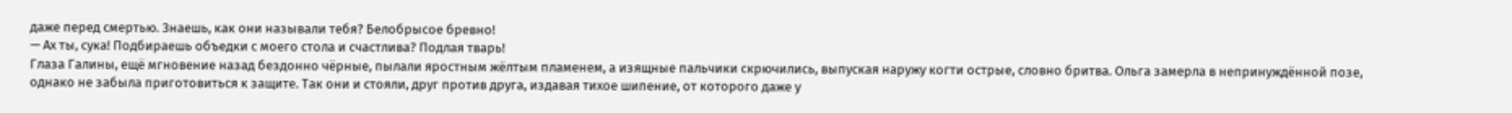даже перед смертью. Знаешь, как они называли тебя? Белобрысое бревно!
— Ах ты, сука! Подбираешь объедки с моего стола и счастлива? Подлая тварь!
Глаза Галины, ещё мгновение назад бездонно чёрные, пылали яростным жёлтым пламенем, а изящные пальчики скрючились, выпуская наружу когти острые, словно бритва. Ольга замерла в непринуждённой позе, однако не забыла приготовиться к защите. Так они и стояли, друг против друга, издавая тихое шипение, от которого даже у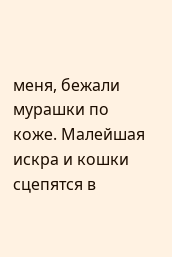меня, бежали мурашки по коже. Малейшая искра и кошки сцепятся в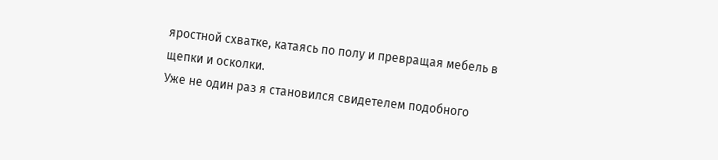яростной схватке, катаясь по полу и превращая мебель в щепки и осколки.
Уже не один раз я становился свидетелем подобного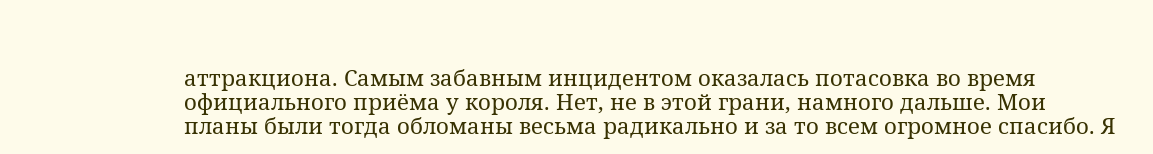аттракциона. Самым забавным инцидентом оказалась потасовка во время официального приёма у короля. Нет, не в этой грани, намного дальше. Мои планы были тогда обломаны весьма радикально и за то всем огромное спасибо. Я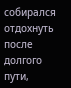собирался отдохнуть после долгого пути,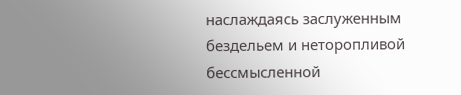наслаждаясь заслуженным бездельем и неторопливой бессмысленной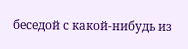беседой с какой-нибудь из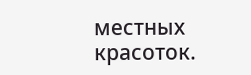местных красоток.